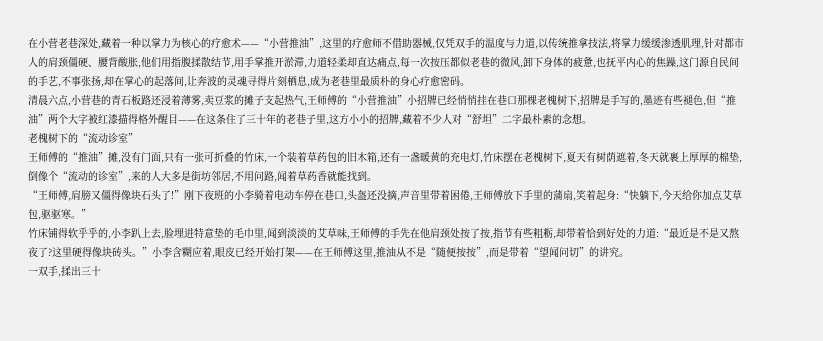在小营老巷深处,藏着一种以掌力为核心的疗愈术——“小营推油”,这里的疗愈师不借助器械,仅凭双手的温度与力道,以传统推拿技法,将掌力缓缓渗透肌理,针对都市人的肩颈僵硬、腰背酸胀,他们用指腹揉散结节,用手掌推开淤滞,力道轻柔却直达痛点,每一次按压都似老巷的微风,卸下身体的疲惫,也抚平内心的焦躁,这门源自民间的手艺,不事张扬,却在掌心的起落间,让奔波的灵魂寻得片刻栖息,成为老巷里最质朴的身心疗愈密码。
清晨六点,小营巷的青石板路还浸着薄雾,卖豆浆的摊子支起热气,王师傅的“小营推油”小招牌已经悄悄挂在巷口那棵老槐树下,招牌是手写的,墨迹有些褪色,但“推油”两个大字被红漆描得格外醒目——在这条住了三十年的老巷子里,这方小小的招牌,藏着不少人对“舒坦”二字最朴素的念想。
老槐树下的“流动诊室”
王师傅的“推油”摊,没有门面,只有一张可折叠的竹床,一个装着草药包的旧木箱,还有一盏暖黄的充电灯,竹床摆在老槐树下,夏天有树荫遮着,冬天就裹上厚厚的棉垫,倒像个“流动的诊室”,来的人大多是街坊邻居,不用问路,闻着草药香就能找到。
“王师傅,肩膀又僵得像块石头了!”刚下夜班的小李骑着电动车停在巷口,头盔还没摘,声音里带着困倦,王师傅放下手里的蒲扇,笑着起身:“快躺下,今天给你加点艾草包,驱驱寒。”
竹床铺得软乎乎的,小李趴上去,脸埋进特意垫的毛巾里,闻到淡淡的艾草味,王师傅的手先在他肩颈处按了按,指节有些粗粝,却带着恰到好处的力道:“最近是不是又熬夜了?这里硬得像块砖头。”小李含糊应着,眼皮已经开始打架——在王师傅这里,推油从不是“随便按按”,而是带着“望闻问切”的讲究。
一双手,揉出三十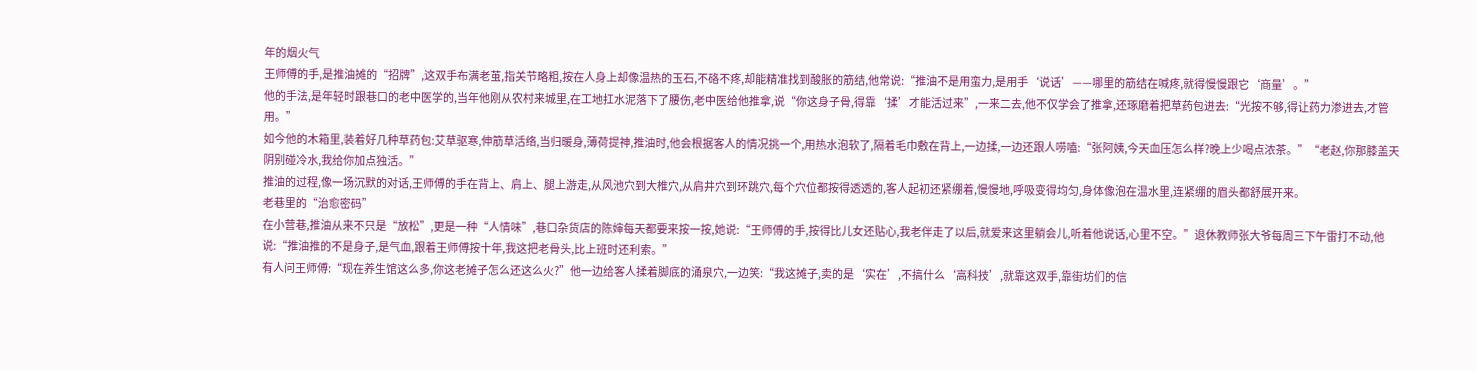年的烟火气
王师傅的手,是推油摊的“招牌”,这双手布满老茧,指关节略粗,按在人身上却像温热的玉石,不硌不疼,却能精准找到酸胀的筋结,他常说:“推油不是用蛮力,是用手‘说话’——哪里的筋结在喊疼,就得慢慢跟它‘商量’。”
他的手法,是年轻时跟巷口的老中医学的,当年他刚从农村来城里,在工地扛水泥落下了腰伤,老中医给他推拿,说“你这身子骨,得靠‘揉’才能活过来”,一来二去,他不仅学会了推拿,还琢磨着把草药包进去:“光按不够,得让药力渗进去,才管用。”
如今他的木箱里,装着好几种草药包:艾草驱寒,伸筋草活络,当归暖身,薄荷提神,推油时,他会根据客人的情况挑一个,用热水泡软了,隔着毛巾敷在背上,一边揉,一边还跟人唠嗑:“张阿姨,今天血压怎么样?晚上少喝点浓茶。”“老赵,你那膝盖天阴别碰冷水,我给你加点独活。”
推油的过程,像一场沉默的对话,王师傅的手在背上、肩上、腿上游走,从风池穴到大椎穴,从肩井穴到环跳穴,每个穴位都按得透透的,客人起初还紧绷着,慢慢地,呼吸变得均匀,身体像泡在温水里,连紧绷的眉头都舒展开来。
老巷里的“治愈密码”
在小营巷,推油从来不只是“放松”,更是一种“人情味”,巷口杂货店的陈婶每天都要来按一按,她说:“王师傅的手,按得比儿女还贴心,我老伴走了以后,就爱来这里躺会儿,听着他说话,心里不空。”退休教师张大爷每周三下午雷打不动,他说:“推油推的不是身子,是气血,跟着王师傅按十年,我这把老骨头,比上班时还利索。”
有人问王师傅:“现在养生馆这么多,你这老摊子怎么还这么火?”他一边给客人揉着脚底的涌泉穴,一边笑:“我这摊子,卖的是‘实在’,不搞什么‘高科技’,就靠这双手,靠街坊们的信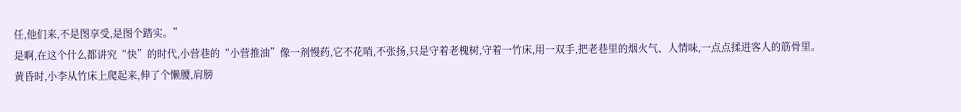任,他们来,不是图享受,是图个踏实。”
是啊,在这个什么都讲究“快”的时代,小营巷的“小营推油”像一剂慢药,它不花哨,不张扬,只是守着老槐树,守着一竹床,用一双手,把老巷里的烟火气、人情味,一点点揉进客人的筋骨里。
黄昏时,小李从竹床上爬起来,伸了个懒腰,肩膀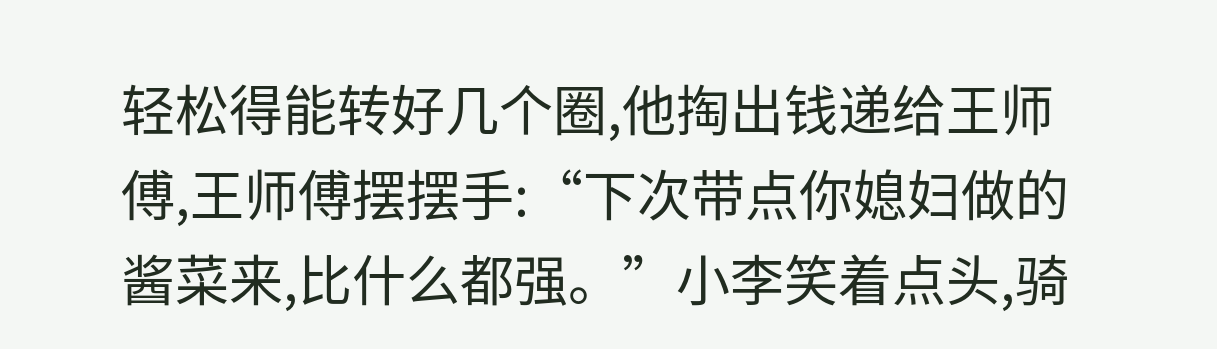轻松得能转好几个圈,他掏出钱递给王师傅,王师傅摆摆手:“下次带点你媳妇做的酱菜来,比什么都强。”小李笑着点头,骑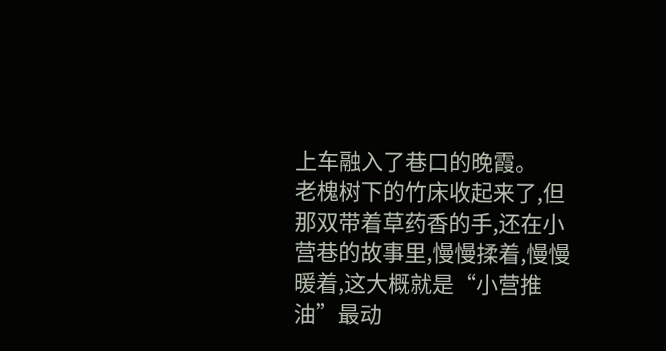上车融入了巷口的晚霞。
老槐树下的竹床收起来了,但那双带着草药香的手,还在小营巷的故事里,慢慢揉着,慢慢暖着,这大概就是“小营推油”最动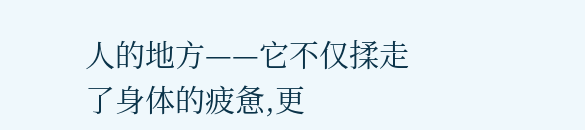人的地方——它不仅揉走了身体的疲惫,更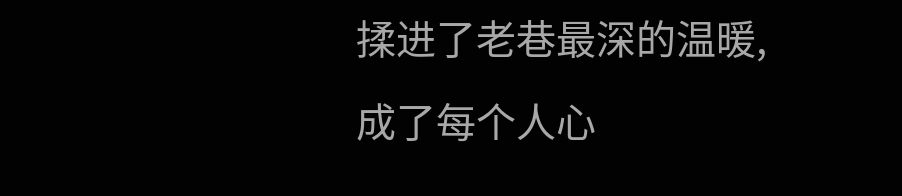揉进了老巷最深的温暖,成了每个人心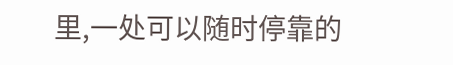里,一处可以随时停靠的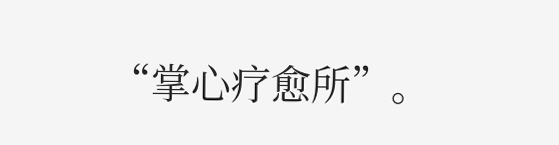“掌心疗愈所”。